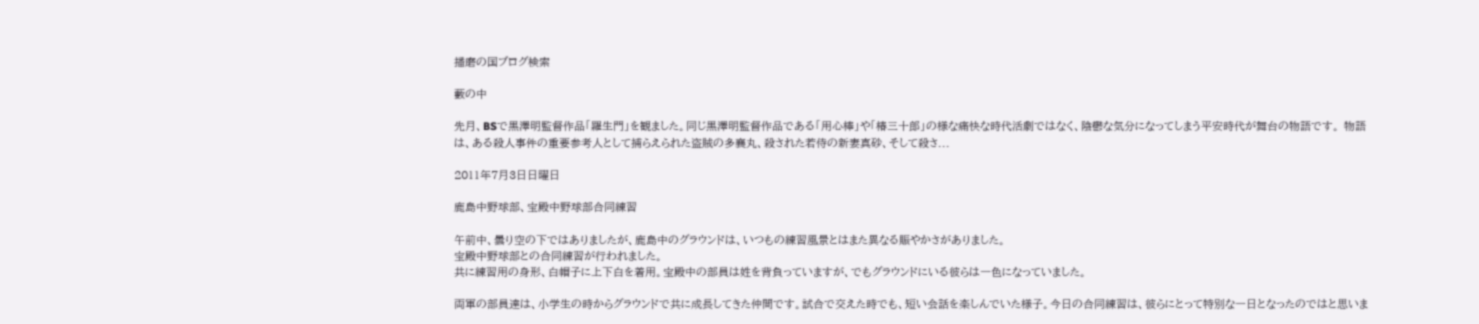播磨の国ブログ検索

藪の中

先月、BSで黒澤明監督作品「羅生門」を観ました。同じ黒澤明監督作品である「用心棒」や「椿三十郎」の様な痛快な時代活劇ではなく、陰鬱な気分になってしまう平安時代が舞台の物語です。 物語は、ある殺人事件の重要参考人として捕らえられた盗賊の多襄丸、殺された若侍の新妻真砂、そして殺さ...

2011年7月3日日曜日

鹿島中野球部、宝殿中野球部合同練習

午前中、曇り空の下ではありましたが、鹿島中のグラウンドは、いつもの練習風景とはまた異なる賑やかさがありました。
宝殿中野球部との合同練習が行われました。
共に練習用の身形、白帽子に上下白を着用。宝殿中の部員は姓を背負っていますが、でもグラウンドにいる彼らは一色になっていました。

両軍の部員達は、小学生の時からグラウンドで共に成長してきた仲間です。試合で交えた時でも、短い会話を楽しんでいた様子。今日の合同練習は、彼らにとって特別な一日となったのではと思いま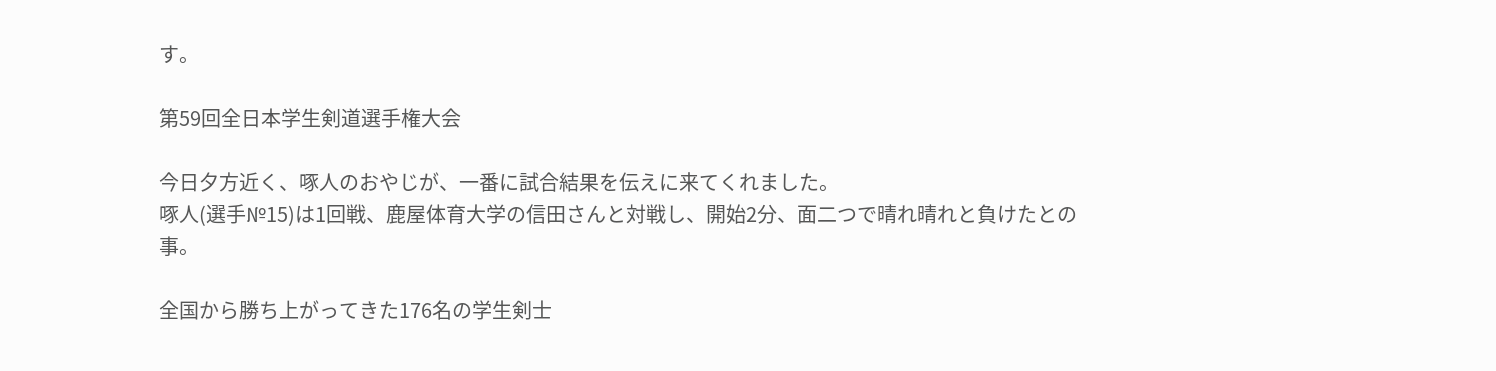す。

第59回全日本学生剣道選手権大会

今日夕方近く、啄人のおやじが、一番に試合結果を伝えに来てくれました。
啄人(選手№15)は1回戦、鹿屋体育大学の信田さんと対戦し、開始2分、面二つで晴れ晴れと負けたとの事。

全国から勝ち上がってきた176名の学生剣士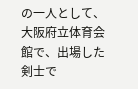の一人として、大阪府立体育会館で、出場した剣士で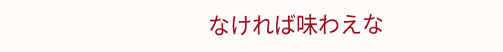なければ味わえな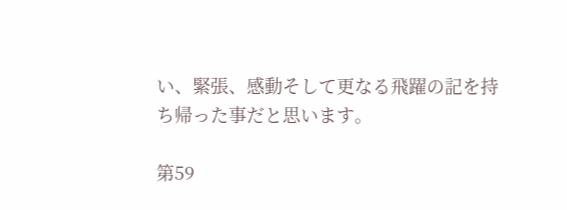い、緊張、感動そして更なる飛躍の記を持ち帰った事だと思います。

第59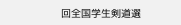回全国学生剣道選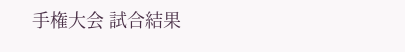手権大会 試合結果